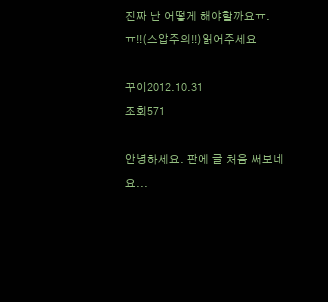진짜 난 어떻게 해야할까요ㅠ.ㅠ!!(스압주의!!)읽어주세요

꾸이2012.10.31
조회571

안녕하세요. 판에 글 처음 써보네요...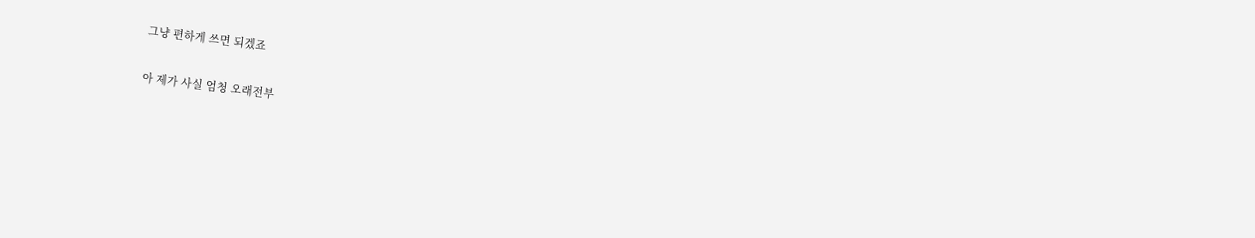그냥 편하게 쓰면 되겠죠

아 제가 사실 엄청 오래전부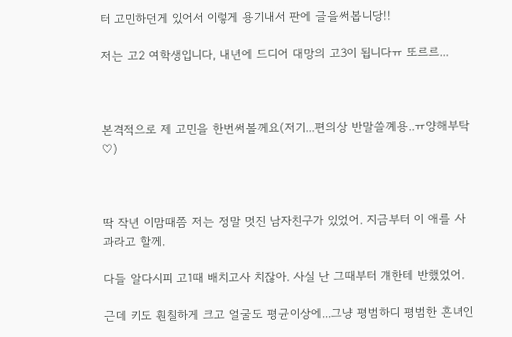터 고민하던게 있어서 이렇게 용기내서 판에 글을써봅니당!!

저는 고2 여학생입니다, 내년에 드디어 대망의 고3이 됩니다ㅠ 또르르...



본격적으로 제 고민을 한번써볼께요(저기...편의상 반말쓸꼐용..ㅠ양해부탁♡)



딱 작년 이맘때쯤 저는 정말 멋진 남자친구가 있었어. 지금부터 이 애를 사과라고 할께.

다들 알다시피 고1때 배치고사 치잖아. 사실 난 그때부터 걔한테 반했었어.

근데 키도 훤칠하게 크고 얼굴도 평균이상에...그냥 평범하디 평범한 흔녀인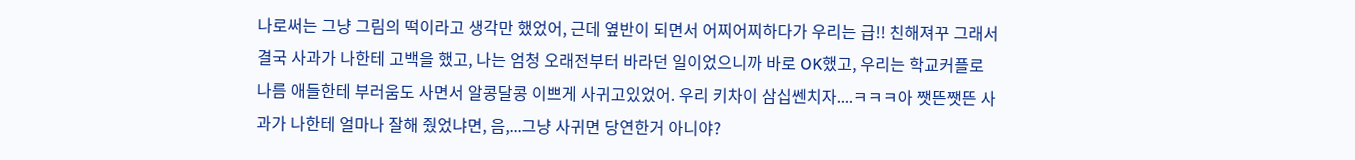나로써는 그냥 그림의 떡이라고 생각만 했었어, 근데 옆반이 되면서 어찌어찌하다가 우리는 급!! 친해져꾸 그래서 결국 사과가 나한테 고백을 했고, 나는 엄청 오래전부터 바라던 일이었으니까 바로 OK했고, 우리는 학교커플로 나름 애들한테 부러움도 사면서 알콩달콩 이쁘게 사귀고있었어. 우리 키차이 삼십쎈치자....ㅋㅋㅋ아 쨋뜬쨋뜬 사과가 나한테 얼마나 잘해 줬었냐면, 음,...그냥 사귀면 당연한거 아니야?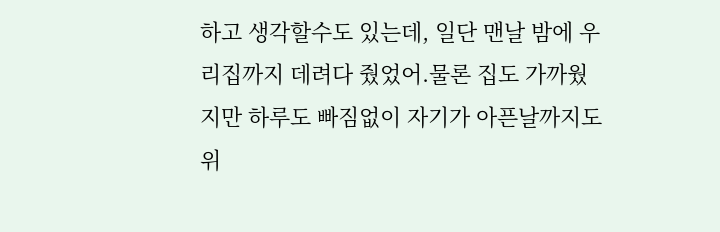하고 생각할수도 있는데, 일단 맨날 밤에 우리집까지 데려다 줬었어.물론 집도 가까웠지만 하루도 빠짐없이 자기가 아픈날까지도 위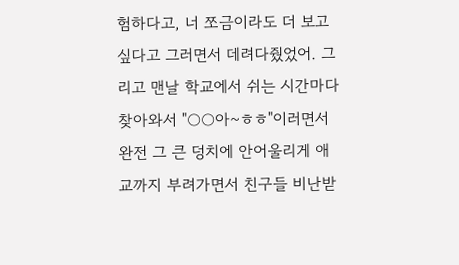험하다고, 너 쪼금이라도 더 보고싶다고 그러면서 데려다줬었어. 그리고 맨날 학교에서 쉬는 시간마다 찾아와서 "○○아~ㅎㅎ"이러면서 완전 그 큰 덩치에 안어울리게 애교까지 부려가면서 친구들 비난받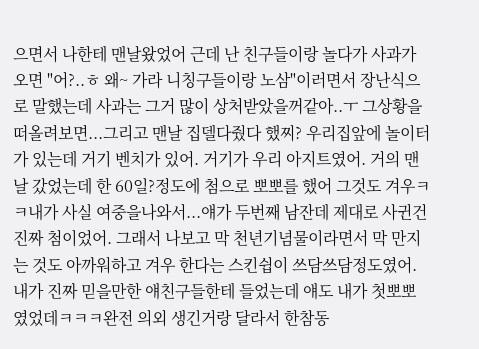으면서 나한테 맨날왔었어 근데 난 친구들이랑 놀다가 사과가 오면 "어?..ㅎ 왜~ 가라 니칭구들이랑 노삼"이러면서 장난식으로 말했는데 사과는 그거 많이 상처받았을꺼같아..ㅜ 그상황을 떠올려보면...그리고 맨날 집델다줬다 했찌? 우리집앞에 놀이터가 있는데 거기 벤치가 있어. 거기가 우리 아지트였어. 거의 맨날 갔었는데 한 60일?정도에 첨으로 뽀뽀를 했어 그것도 겨우ㅋㅋ내가 사실 여중을나와서...얘가 두번째 남잔데 제대로 사귄건 진짜 첨이었어. 그래서 나보고 막 천년기념물이라면서 막 만지는 것도 아까워하고 겨우 한다는 스킨쉽이 쓰담쓰담정도였어. 내가 진짜 믿을만한 얘친구들한테 들었는데 얘도 내가 첫뽀뽀였었데ㅋㅋㅋ완전 의외 생긴거랑 달라서 한참동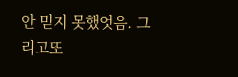안 믿지 못했엇음. 그리고또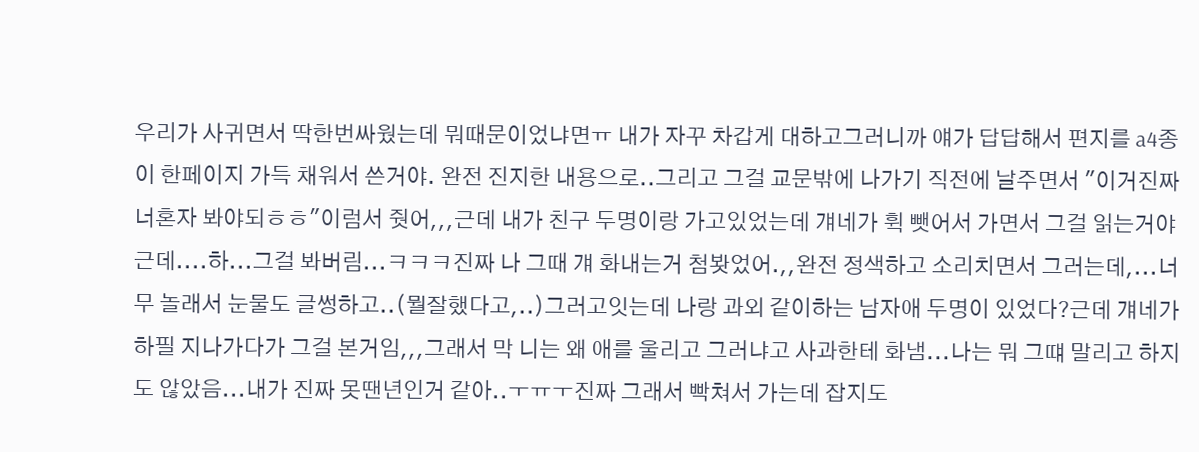우리가 사귀면서 딱한번싸웠는데 뭐때문이었냐면ㅠ 내가 자꾸 차갑게 대하고그러니까 얘가 답답해서 편지를 a4종이 한페이지 가득 채워서 쓴거야. 완전 진지한 내용으로..그리고 그걸 교문밖에 나가기 직전에 날주면서 "이거진짜 너혼자 봐야되ㅎㅎ"이럼서 줫어,,,근데 내가 친구 두명이랑 가고있었는데 걔네가 휙 뺏어서 가면서 그걸 읽는거야 근데....하...그걸 봐버림...ㅋㅋㅋ진짜 나 그때 걔 화내는거 첨봣었어.,,완전 정색하고 소리치면서 그러는데,...너무 놀래서 눈물도 글썽하고..(뭘잘했다고,..)그러고잇는데 나랑 과외 같이하는 남자애 두명이 있었다?근데 걔네가 하필 지나가다가 그걸 본거임,,,그래서 막 니는 왜 애를 울리고 그러냐고 사과한테 화냄...나는 뭐 그떄 말리고 하지도 않았음...내가 진짜 못땐년인거 같아..ㅜㅠㅜ진짜 그래서 빡쳐서 가는데 잡지도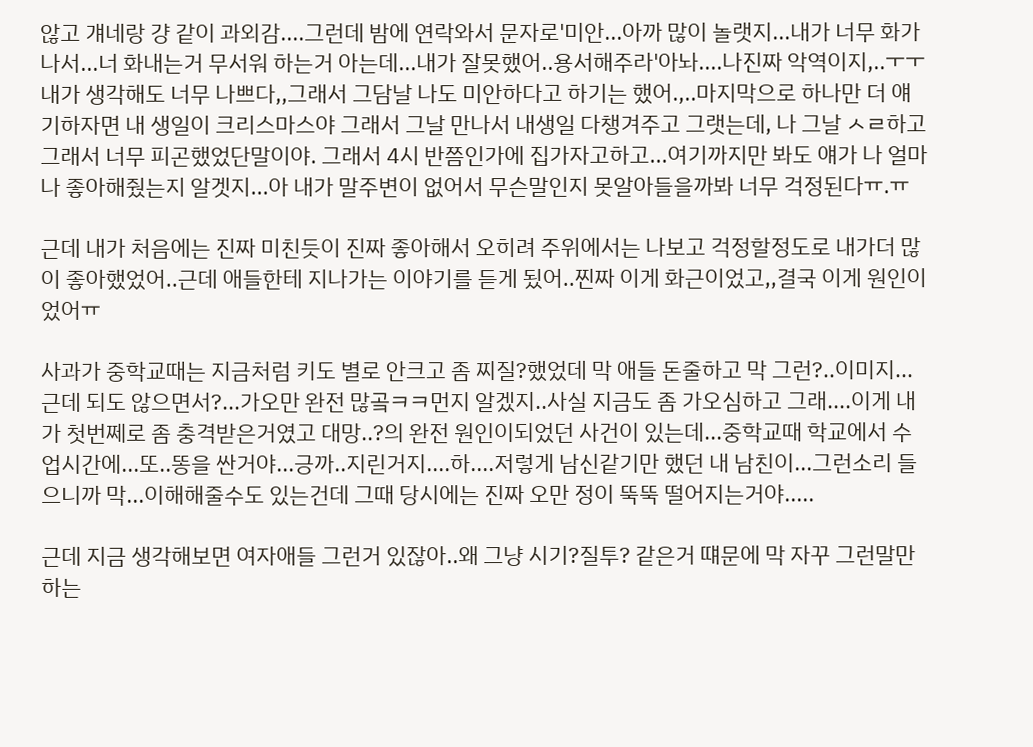않고 걔네랑 걍 같이 과외감....그런데 밤에 연락와서 문자로'미안...아까 많이 놀랫지...내가 너무 화가나서...너 화내는거 무서워 하는거 아는데...내가 잘못했어..용서해주라'아놔....나진짜 악역이지,..ㅜㅜ 내가 생각해도 너무 나쁘다,,그래서 그담날 나도 미안하다고 하기는 했어.,..마지막으로 하나만 더 얘기하자면 내 생일이 크리스마스야 그래서 그날 만나서 내생일 다챙겨주고 그랫는데, 나 그날 ㅅㄹ하고 그래서 너무 피곤했었단말이야. 그래서 4시 반쯤인가에 집가자고하고...여기까지만 봐도 얘가 나 얼마나 좋아해줬는지 알겟지...아 내가 말주변이 없어서 무슨말인지 못알아들을까봐 너무 걱정된다ㅠ.ㅠ

근데 내가 처음에는 진짜 미친듯이 진짜 좋아해서 오히려 주위에서는 나보고 걱정할정도로 내가더 많이 좋아했었어..근데 애들한테 지나가는 이야기를 듣게 됬어..찐짜 이게 화근이었고,,결국 이게 원인이었어ㅠ

사과가 중학교때는 지금처럼 키도 별로 안크고 좀 찌질?했었데 막 애들 돈줄하고 막 그런?..이미지...근데 되도 않으면서?...가오만 완전 많곸ㅋㅋ먼지 알겠지..사실 지금도 좀 가오심하고 그래....이게 내가 첫번쩨로 좀 충격받은거였고 대망..?의 완전 원인이되었던 사건이 있는데...중학교때 학교에서 수업시간에...또..똥을 싼거야...긍까..지린거지....하....저렇게 남신같기만 했던 내 남친이...그런소리 들으니까 막...이해해줄수도 있는건데 그때 당시에는 진짜 오만 정이 뚝뚝 떨어지는거야.....

근데 지금 생각해보면 여자애들 그런거 있잖아..왜 그냥 시기?질투? 같은거 떄문에 막 자꾸 그런말만 하는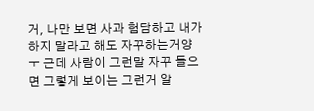거, 나만 보면 사과 험담하고 내가 하지 말라고 해도 자꾸하는거양ㅜ 근데 사람이 그런말 자꾸 들으면 그렇게 보이는 그런거 알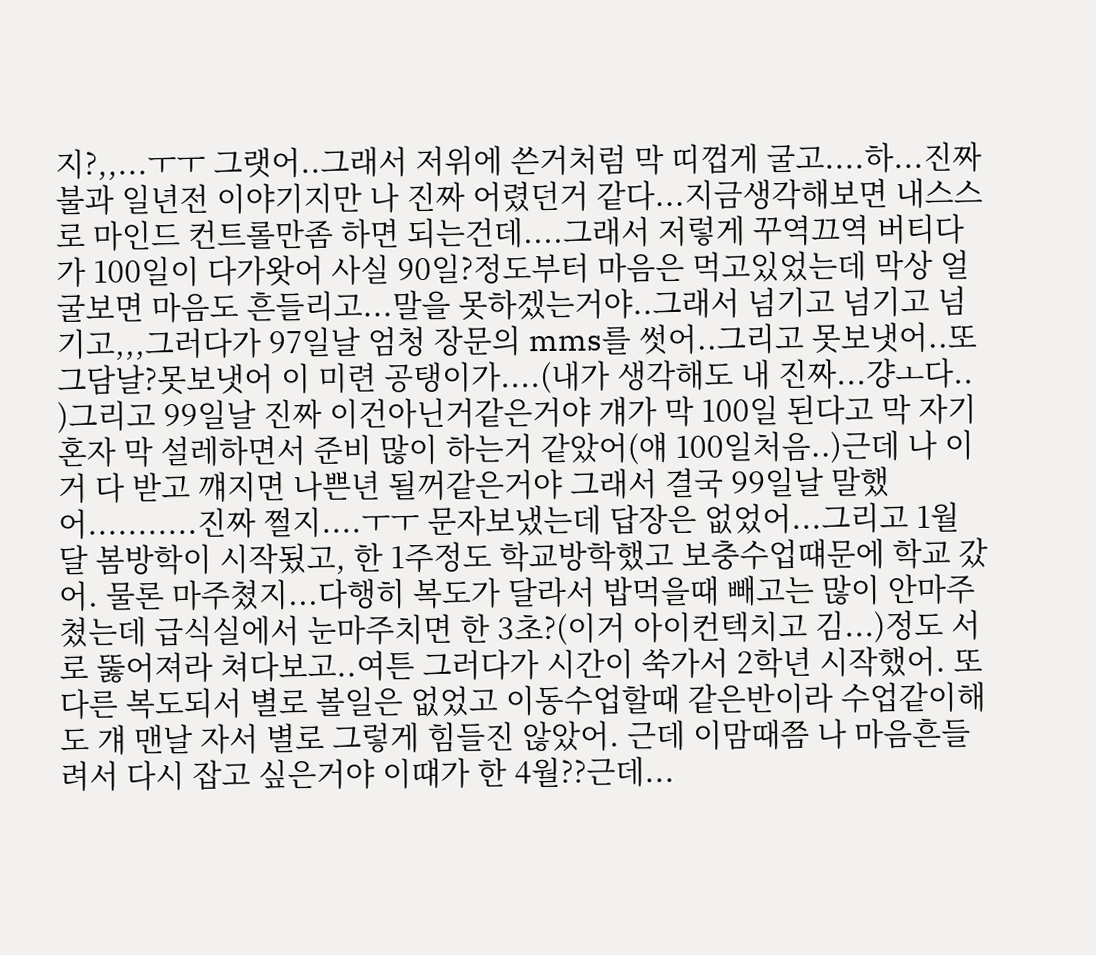지?,,...ㅜㅜ 그랫어..그래서 저위에 쓴거처럼 막 띠껍게 굴고....하...진짜 불과 일년전 이야기지만 나 진짜 어렸던거 같다...지금생각해보면 내스스로 마인드 컨트롤만좀 하면 되는건데....그래서 저렇게 꾸역끄역 버티다가 100일이 다가왓어 사실 90일?정도부터 마음은 먹고있었는데 막상 얼굴보면 마음도 흔들리고...말을 못하겠는거야..그래서 넘기고 넘기고 넘기고,,,그러다가 97일날 엄청 장문의 mms를 썻어..그리고 못보냇어..또 그담날?못보냇어 이 미련 공탱이가....(내가 생각해도 내 진짜...걍ㅗ다..
)그리고 99일날 진짜 이건아닌거같은거야 걔가 막 100일 된다고 막 자기혼자 막 설레하면서 준비 많이 하는거 같았어(얘 100일처음..)근데 나 이거 다 받고 꺠지면 나쁜년 될꺼같은거야 그래서 결국 99일날 말했어...........진짜 쩔지....ㅜㅜ 문자보냈는데 답장은 없었어...그리고 1월달 봄방학이 시작됬고, 한 1주정도 학교방학했고 보충수업떄문에 학교 갔어. 물론 마주쳤지...다행히 복도가 달라서 밥먹을때 빼고는 많이 안마주쳤는데 급식실에서 눈마주치면 한 3초?(이거 아이컨텍치고 김...)정도 서로 뚫어져라 쳐다보고..여튼 그러다가 시간이 쑥가서 2학년 시작했어. 또 다른 복도되서 별로 볼일은 없었고 이동수업할때 같은반이라 수업같이해도 걔 맨날 자서 별로 그렇게 힘들진 않았어. 근데 이맘때쯤 나 마음흔들려서 다시 잡고 싶은거야 이떄가 한 4월??근데...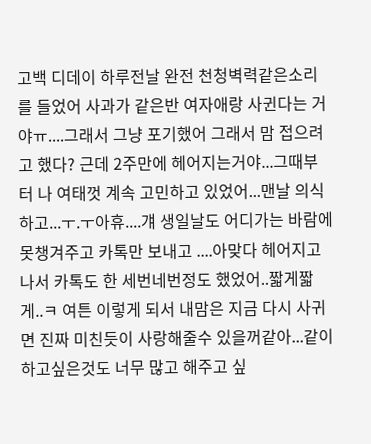고백 디데이 하루전날 완전 천청벽력같은소리를 들었어 사과가 같은반 여자애랑 사귄다는 거야ㅠ....그래서 그냥 포기했어 그래서 맘 접으려고 했다? 근데 2주만에 헤어지는거야...그때부터 나 여태껏 계속 고민하고 있었어...맨날 의식하고...ㅜ.ㅜ아휴....걔 생일날도 어디가는 바람에 못챙겨주고 카톡만 보내고 ....아맞다 헤어지고 나서 카톡도 한 세번네번정도 했었어..짧게짧게..ㅋ 여튼 이렇게 되서 내맘은 지금 다시 사귀면 진짜 미친듯이 사랑해줄수 있을꺼같아...같이 하고싶은것도 너무 많고 해주고 싶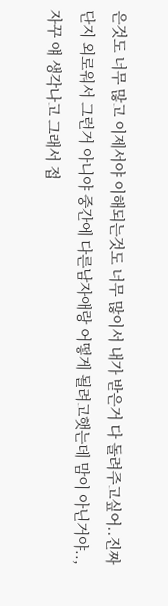은것도 너무 많고 이제서야 이해되는것도 너무 많이서 내가 받은거 다 돌려주고싶어..진짜 단지 외로워서 그런거 아니야 중간에 다른남자애랑 어떻게 될려고햇는데 맘이 아닌거야..,자꾸 얘 생각나고 그래서 접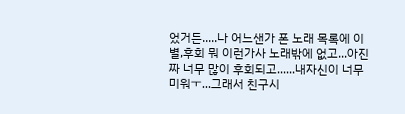었거든.....나 어느샌가 폰 노래 목록에 이별,후회 뭐 이런가사 노래밖에 없고...아진짜 너무 많이 후회되고......내자신이 너무 미워ㅜ...그래서 친구시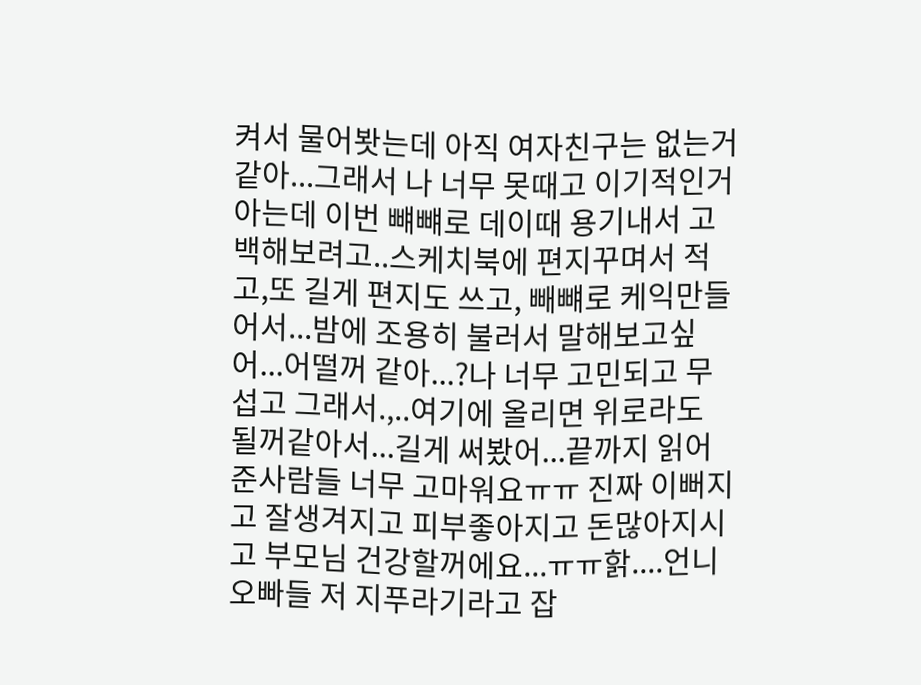켜서 물어봣는데 아직 여자친구는 없는거 같아...그래서 나 너무 못때고 이기적인거 아는데 이번 뺴뺴로 데이때 용기내서 고백해보려고..스케치북에 편지꾸며서 적고,또 길게 편지도 쓰고, 빼뺴로 케익만들어서...밤에 조용히 불러서 말해보고싶어...어떨꺼 같아...?나 너무 고민되고 무섭고 그래서.,..여기에 올리면 위로라도 될꺼같아서...길게 써봤어...끝까지 읽어준사람들 너무 고마워요ㅠㅠ 진짜 이뻐지고 잘생겨지고 피부좋아지고 돈많아지시고 부모님 건강할꺼에요...ㅠㅠ핡....언니 오빠들 저 지푸라기라고 잡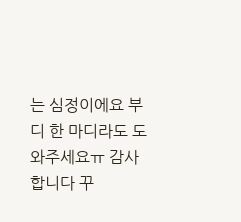는 심정이에요 부디 한 마디라도 도와주세요ㅠ 감사합니다 꾸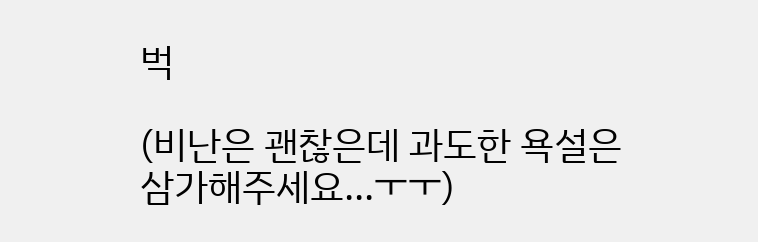벅

(비난은 괜찮은데 과도한 욕설은 삼가해주세요...ㅜㅜ)